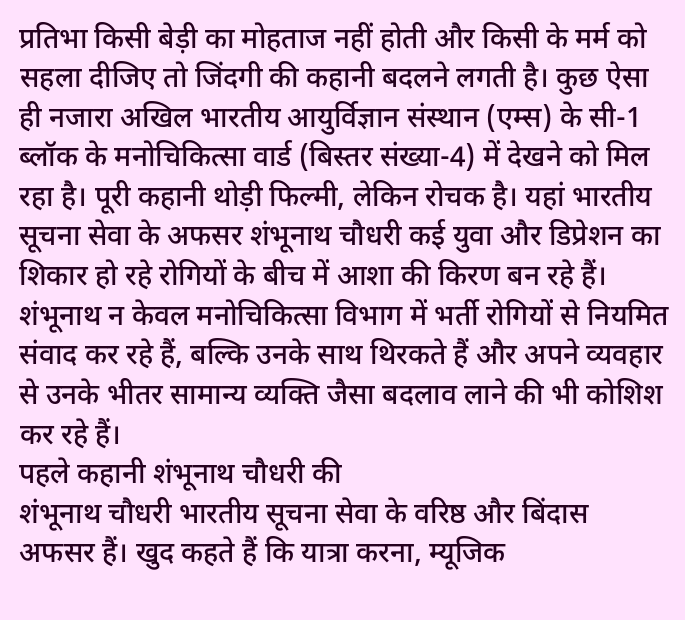प्रतिभा किसी बेड़ी का मोहताज नहीं होती और किसी के मर्म को सहला दीजिए तो जिंदगी की कहानी बदलने लगती है। कुछ ऐसा ही नजारा अखिल भारतीय आयुर्विज्ञान संस्थान (एम्स) के सी-1 ब्लॉक के मनोचिकित्सा वार्ड (बिस्तर संख्या-4) में देखने को मिल रहा है। पूरी कहानी थोड़ी फिल्मी, लेकिन रोचक है। यहां भारतीय सूचना सेवा के अफसर शंभूनाथ चौधरी कई युवा और डिप्रेशन का शिकार हो रहे रोगियों के बीच में आशा की किरण बन रहे हैं। शंभूनाथ न केवल मनोचिकित्सा विभाग में भर्ती रोगियों से नियमित संवाद कर रहे हैं, बल्कि उनके साथ थिरकते हैं और अपने व्यवहार से उनके भीतर सामान्य व्यक्ति जैसा बदलाव लाने की भी कोशिश कर रहे हैं।
पहले कहानी शंभूनाथ चौधरी की
शंभूनाथ चौधरी भारतीय सूचना सेवा के वरिष्ठ और बिंदास अफसर हैं। खुद कहते हैं कि यात्रा करना, म्यूजिक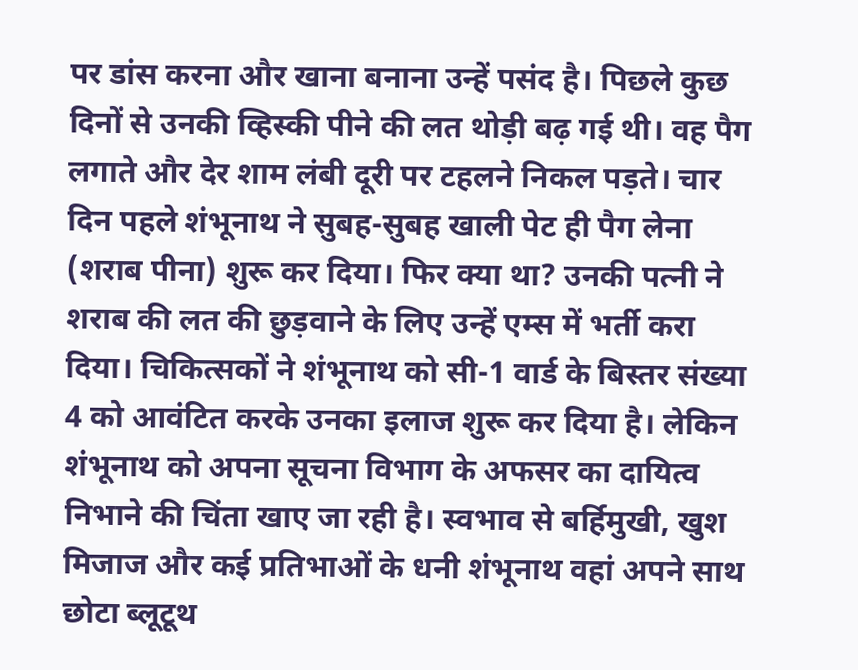पर डांस करना और खाना बनाना उन्हें पसंद है। पिछले कुछ दिनों से उनकी व्हिस्की पीने की लत थोड़ी बढ़ गई थी। वह पैग लगाते और देर शाम लंबी दूरी पर टहलने निकल पड़ते। चार दिन पहले शंभूनाथ ने सुबह-सुबह खाली पेट ही पैग लेना (शराब पीना) शुरू कर दिया। फिर क्या था? उनकी पत्नी ने शराब की लत की छुड़वाने के लिए उन्हें एम्स में भर्ती करा दिया। चिकित्सकों ने शंभूनाथ को सी-1 वार्ड के बिस्तर संख्या 4 को आवंटित करके उनका इलाज शुरू कर दिया है। लेकिन शंभूनाथ को अपना सूचना विभाग के अफसर का दायित्व निभाने की चिंता खाए जा रही है। स्वभाव से बर्हिमुखी, खुश मिजाज और कई प्रतिभाओं के धनी शंभूनाथ वहां अपने साथ छोटा ब्लूटूथ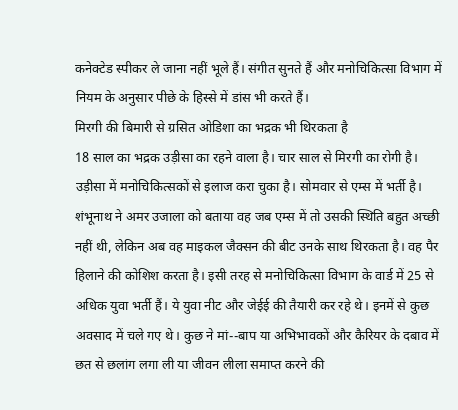कनेक्टेड स्पीकर ले जाना नहीं भूले हैं। संगीत सुनते हैं और मनोचिकित्सा विभाग में नियम के अनुसार पीछे के हिस्से में डांस भी करते हैं।
मिरगी की बिमारी से ग्रसित ओडिशा का भद्रक भी थिरकता है
18 साल का भद्रक उड़ीसा का रहने वाला है। चार साल से मिरगी का रोगी है। उड़ीसा में मनोचिकित्सकों से इलाज करा चुका है। सोमवार से एम्स में भर्ती है। शंभूनाथ ने अमर उजाला को बताया वह जब एम्स में तो उसकी स्थिति बहुत अच्छी नहीं थी, लेकिन अब वह माइकल जैक्सन की बीट उनके साथ थिरकता है। वह पैर हिलाने की कोशिश करता है। इसी तरह से मनोचिकित्सा विभाग के वार्ड में 25 से अधिक युवा भर्ती हैं। ये युवा नीट और जेईई की तैयारी कर रहे थे। इनमें से कुछ अवसाद में चले गए थे। कुछ ने मां--बाप या अभिभावकों और कैरियर के दबाव में छत से छलांग लगा ली या जीवन लीला समाप्त करने की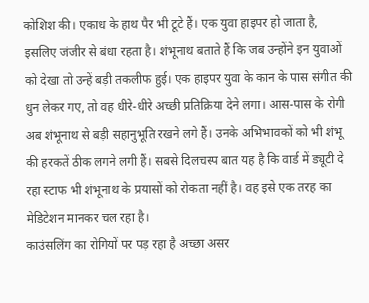कोशिश की। एकाध के हाथ पैर भी टूटे हैं। एक युवा हाइपर हो जाता है, इसलिए जंजीर से बंधा रहता है। शंभूनाथ बताते हैं कि जब उन्होंने इन युवाओं को देखा तो उन्हें बड़ी तकलीफ हुई। एक हाइपर युवा के कान के पास संगीत की धुन लेकर गए, तो वह धीरे-धीरे अच्छी प्रतिक्रिया देने लगा। आस-पास के रोगी अब शंभूनाथ से बड़ी सहानुभूति रखने लगे हैं। उनके अभिभावकों को भी शंभू की हरकतें ठीक लगने लगी हैं। सबसे दिलचस्प बात यह है कि वार्ड में ड्यूटी दे रहा स्टाफ भी शंभूनाथ के प्रयासों को रोकता नहीं है। वह इसे एक तरह का मेडिटेशन मानकर चल रहा है।
काउंसलिंग का रोगियों पर पड़ रहा है अच्छा असर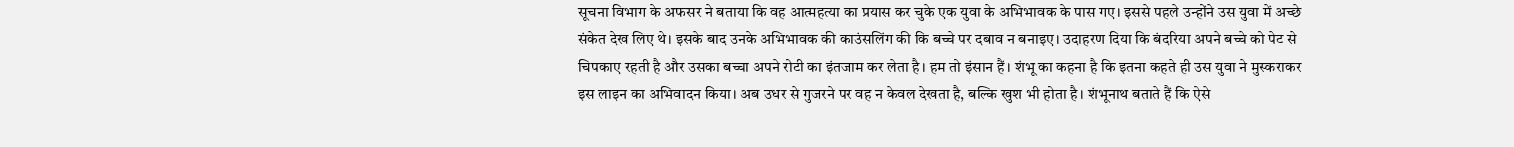सूचना विभाग के अफसर ने बताया कि वह आत्महत्या का प्रयास कर चुके एक युवा के अभिभावक के पास गए। इससे पहले उन्होंने उस युवा में अच्छे संकेत देख लिए थे। इसके बाद उनके अभिभावक की काउंसलिंग की कि बच्चे पर दबाव न बनाइए। उदाहरण दिया कि बंदरिया अपने बच्चे को पेट से चिपकाए रहती है और उसका बच्चा अपने रोटी का इंतजाम कर लेता है। हम तो इंसान हैं। शंभू का कहना है कि इतना कहते ही उस युवा ने मुस्कराकर इस लाइन का अभिवादन किया। अब उधर से गुजरने पर वह न केवल देखता है, बल्कि खुश भी होता है। शंभूनाथ बताते हैं कि ऐसे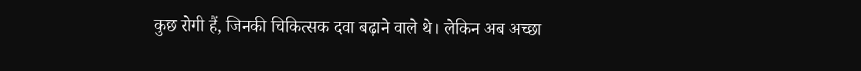कुछ रोगी हैं, जिनकी चिकित्सक दवा बढ़ाने वाले थे। लेकिन अब अच्छा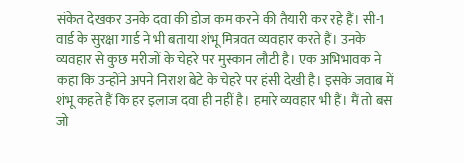संकेत देखकर उनके दवा की डोज कम करने की तैयारी कर रहे हैं। सी-1 वार्ड के सुरक्षा गार्ड ने भी बताया शंभू मित्रवत व्यवहार करते हैं। उनके व्यवहार से कुछ मरीजों के चेहरे पर मुस्कान लौटी है। एक अभिभावक ने कहा कि उन्होंने अपने निराश बेटे के चेहरे पर हंसी देखी है। इसके जवाब में शंभू कहते हैं कि हर इलाज दवा ही नहीं है। हमारे व्यवहार भी हैं। मैं तो बस जो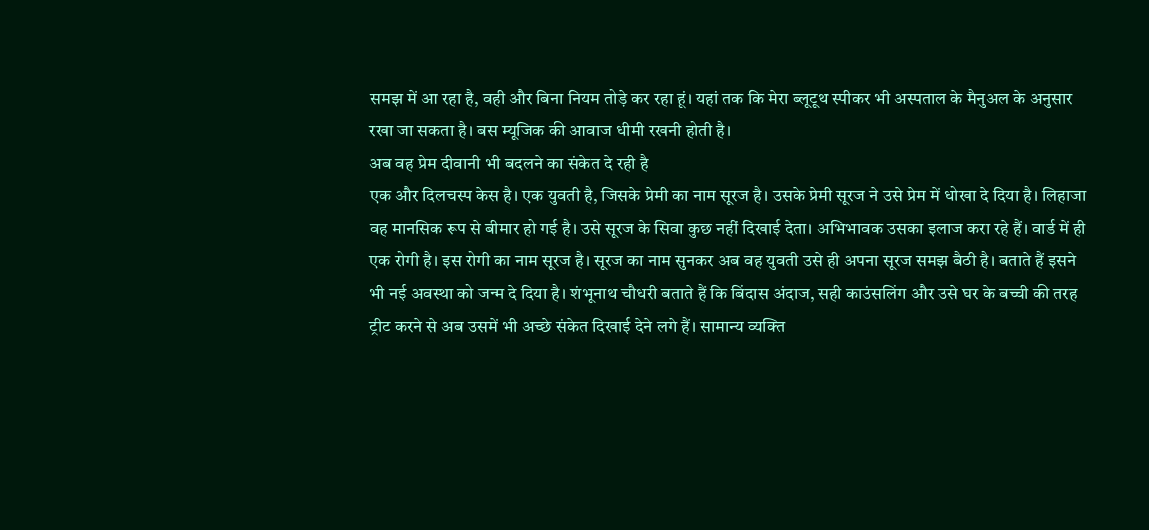समझ में आ रहा है, वही और बिना नियम तोड़े कर रहा हूं। यहां तक कि मेरा ब्लूटूथ स्पीकर भी अस्पताल के मैनुअल के अनुसार रखा जा सकता है। बस म्यूजिक की आवाज धीमी रखनी होती है।
अब वह प्रेम दीवानी भी बदलने का संकेत दे रही है
एक और दिलचस्प केस है। एक युवती है, जिसके प्रेमी का नाम सूरज है। उसके प्रेमी सूरज ने उसे प्रेम में धोखा दे दिया है। लिहाजा वह मानसिक रूप से बीमार हो गई है। उसे सूरज के सिवा कुछ नहीं दिखाई देता। अभिभावक उसका इलाज करा रहे हैं। वार्ड में ही एक रोगी है। इस रोगी का नाम सूरज है। सूरज का नाम सुनकर अब वह युवती उसे ही अपना सूरज समझ बैठी है। बताते हैं इसने भी नई अवस्था को जन्म दे दिया है। शंभूनाथ चौधरी बताते हैं कि बिंदास अंदाज, सही काउंसलिंग और उसे घर के बच्ची की तरह ट्रीट करने से अब उसमें भी अच्छे संकेत दिखाई देने लगे हैं। सामान्य व्यक्ति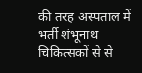की तरह अस्पताल में भर्ती शंभूनाथ चिकित्सकों से से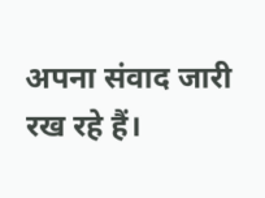अपना संवाद जारी रख रहे हैं।